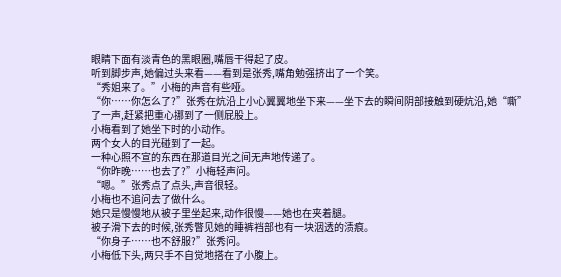眼睛下面有淡青色的黑眼圈,嘴唇干得起了皮。
听到脚步声,她偏过头来看——看到是张秀,嘴角勉强挤出了一个笑。
“秀姐来了。”小梅的声音有些哑。
“你……你怎么了?”张秀在炕沿上小心翼翼地坐下来——坐下去的瞬间阴部接触到硬炕沿,她“嘶”了一声,赶紧把重心挪到了一侧屁股上。
小梅看到了她坐下时的小动作。
两个女人的目光碰到了一起。
一种心照不宣的东西在那道目光之间无声地传递了。
“你昨晚……也去了?”小梅轻声问。
“嗯。”张秀点了点头,声音很轻。
小梅也不追问去了做什么。
她只是慢慢地从被子里坐起来,动作很慢——她也在夹着腿。
被子滑下去的时候,张秀瞥见她的睡裤裆部也有一块洇透的渍痕。
“你身子……也不舒服?”张秀问。
小梅低下头,两只手不自觉地搭在了小腹上。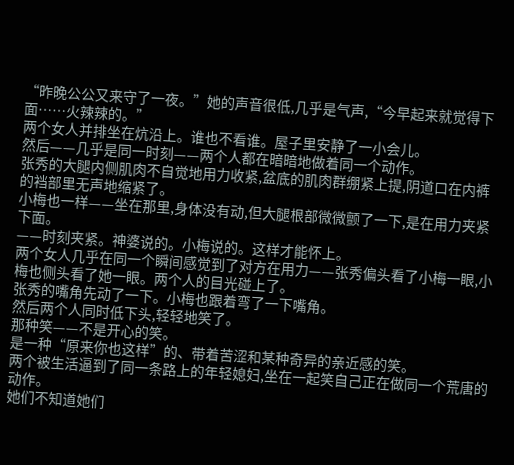“昨晚公公又来守了一夜。”她的声音很低,几乎是气声,“今早起来就觉得下面……火辣辣的。”
两个女人并排坐在炕沿上。谁也不看谁。屋子里安静了一小会儿。
然后——几乎是同一时刻——两个人都在暗暗地做着同一个动作。
张秀的大腿内侧肌肉不自觉地用力收紧,盆底的肌肉群绷紧上提,阴道口在内裤的裆部里无声地缩紧了。
小梅也一样——坐在那里,身体没有动,但大腿根部微微颤了一下,是在用力夹紧下面。
——时刻夹紧。神婆说的。小梅说的。这样才能怀上。
两个女人几乎在同一个瞬间感觉到了对方在用力——张秀偏头看了小梅一眼,小梅也侧头看了她一眼。两个人的目光碰上了。
张秀的嘴角先动了一下。小梅也跟着弯了一下嘴角。
然后两个人同时低下头,轻轻地笑了。
那种笑——不是开心的笑。
是一种“原来你也这样”的、带着苦涩和某种奇异的亲近感的笑。
两个被生活逼到了同一条路上的年轻媳妇,坐在一起笑自己正在做同一个荒唐的动作。
她们不知道她们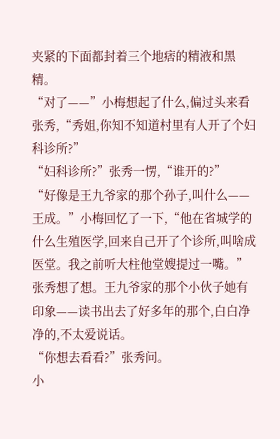夹紧的下面都封着三个地痞的精液和黑精。
“对了——”小梅想起了什么,偏过头来看张秀,“秀姐,你知不知道村里有人开了个妇科诊所?”
“妇科诊所?”张秀一愣,“谁开的?”
“好像是王九爷家的那个孙子,叫什么——王成。”小梅回忆了一下,“他在省城学的什么生殖医学,回来自己开了个诊所,叫啥成医堂。我之前听大柱他堂嫂提过一嘴。”
张秀想了想。王九爷家的那个小伙子她有印象——读书出去了好多年的那个,白白净净的,不太爱说话。
“你想去看看?”张秀问。
小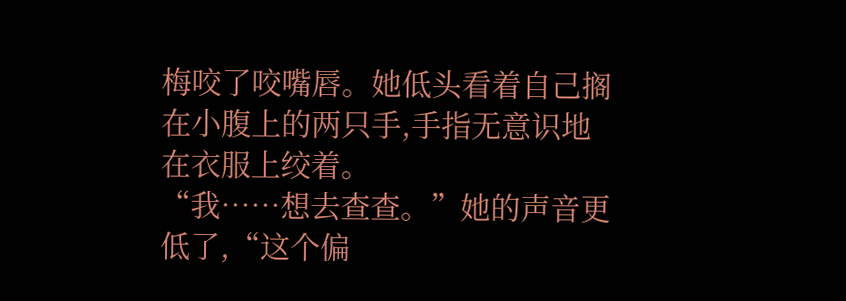梅咬了咬嘴唇。她低头看着自己搁在小腹上的两只手,手指无意识地在衣服上绞着。
“我……想去查查。”她的声音更低了,“这个偏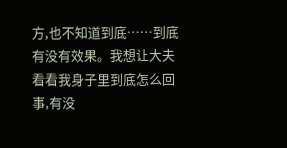方,也不知道到底……到底有没有效果。我想让大夫看看我身子里到底怎么回事,有没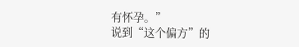有怀孕。”
说到“这个偏方”的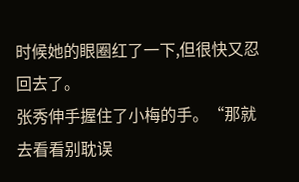时候她的眼圈红了一下,但很快又忍回去了。
张秀伸手握住了小梅的手。“那就去看看别耽误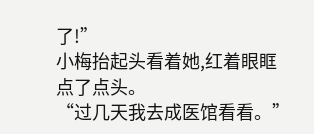了!”
小梅抬起头看着她,红着眼眶点了点头。
“过几天我去成医馆看看。”